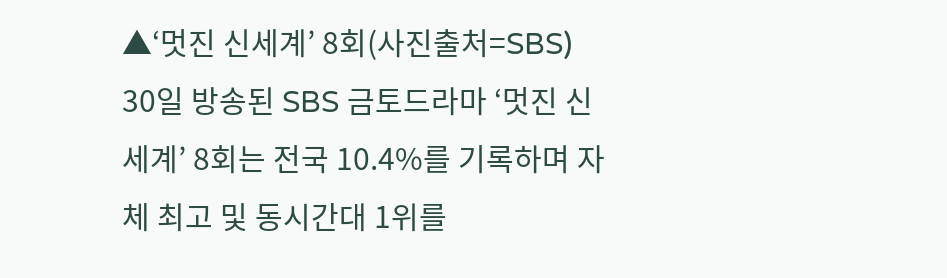▲‘멋진 신세계’ 8회(사진출처=SBS)
30일 방송된 SBS 금토드라마 ‘멋진 신세계’ 8회는 전국 10.4%를 기록하며 자체 최고 및 동시간대 1위를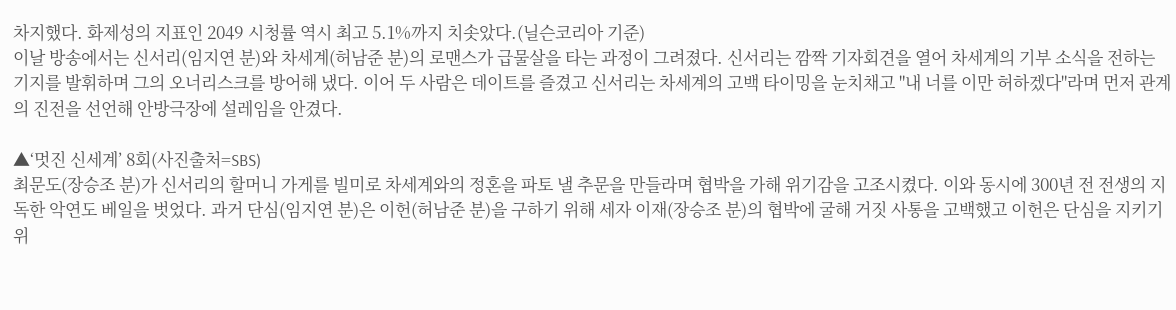차지했다. 화제성의 지표인 2049 시청률 역시 최고 5.1%까지 치솟았다.(닐슨코리아 기준)
이날 방송에서는 신서리(임지연 분)와 차세계(허남준 분)의 로맨스가 급물살을 타는 과정이 그려졌다. 신서리는 깜짝 기자회견을 열어 차세계의 기부 소식을 전하는 기지를 발휘하며 그의 오너리스크를 방어해 냈다. 이어 두 사람은 데이트를 즐겼고 신서리는 차세계의 고백 타이밍을 눈치채고 "내 너를 이만 허하겠다"라며 먼저 관계의 진전을 선언해 안방극장에 설레임을 안겼다.

▲‘멋진 신세계’ 8회(사진출처=SBS)
최문도(장승조 분)가 신서리의 할머니 가게를 빌미로 차세계와의 정혼을 파토 낼 추문을 만들라며 협박을 가해 위기감을 고조시켰다. 이와 동시에 300년 전 전생의 지독한 악연도 베일을 벗었다. 과거 단심(임지연 분)은 이헌(허남준 분)을 구하기 위해 세자 이재(장승조 분)의 협박에 굴해 거짓 사통을 고백했고 이헌은 단심을 지키기 위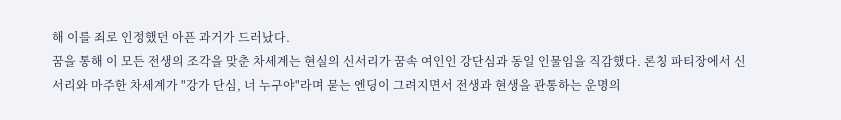해 이를 죄로 인정했던 아픈 과거가 드러났다.
꿈을 통해 이 모든 전생의 조각을 맞춘 차세계는 현실의 신서리가 꿈속 여인인 강단심과 동일 인물임을 직감했다. 론칭 파티장에서 신서리와 마주한 차세계가 "강가 단심, 너 누구야"라며 묻는 엔딩이 그려지면서 전생과 현생을 관통하는 운명의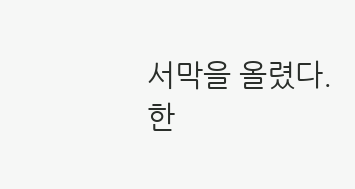서막을 올렸다.
한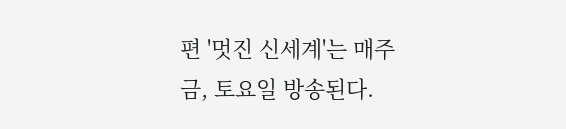편 '멋진 신세계'는 매주 금, 토요일 방송된다.